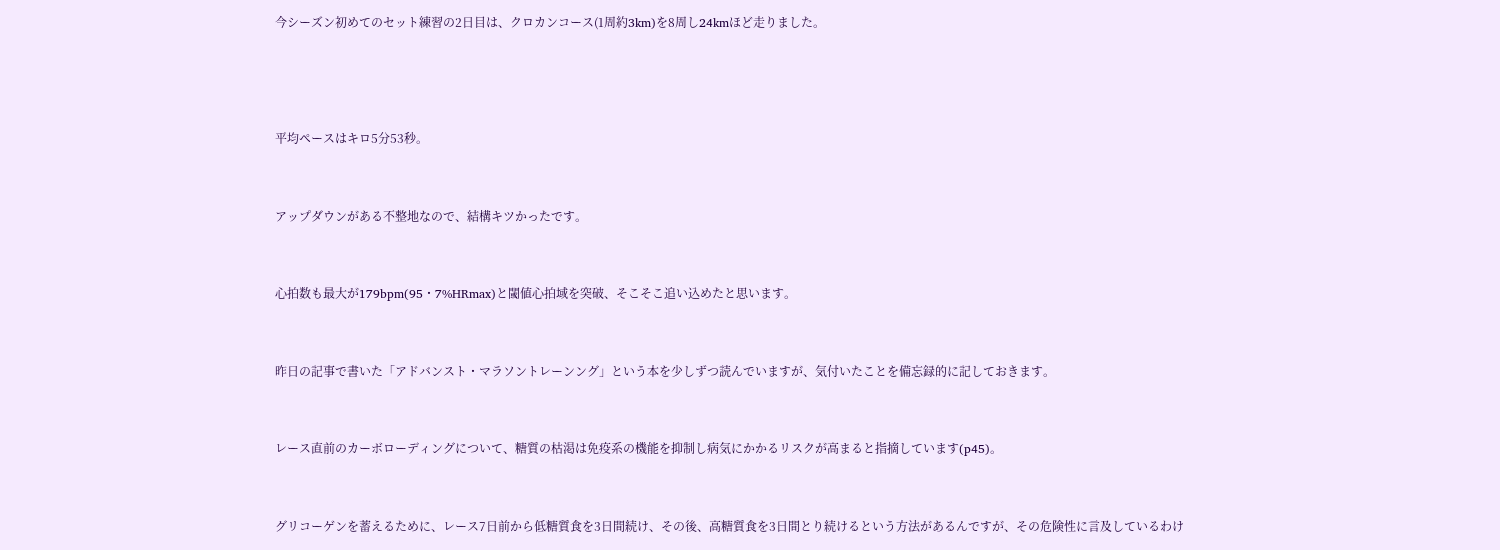今シーズン初めてのセット練習の2日目は、クロカンコース(1周約3km)を8周し24kmほど走りました。





平均ペースはキロ5分53秒。



アップダウンがある不整地なので、結構キツかったです。



心拍数も最大が179bpm(95・7%HRmax)と閾値心拍域を突破、そこそこ追い込めたと思います。



昨日の記事で書いた「アドバンスト・マラソントレーンング」という本を少しずつ読んでいますが、気付いたことを備忘録的に記しておきます。



レース直前のカーボローディングについて、糖質の枯渇は免疫系の機能を抑制し病気にかかるリスクが高まると指摘しています(p45)。



グリコーゲンを蓄えるために、レース7日前から低糖質食を3日間続け、その後、高糖質食を3日間とり続けるという方法があるんですが、その危険性に言及しているわけ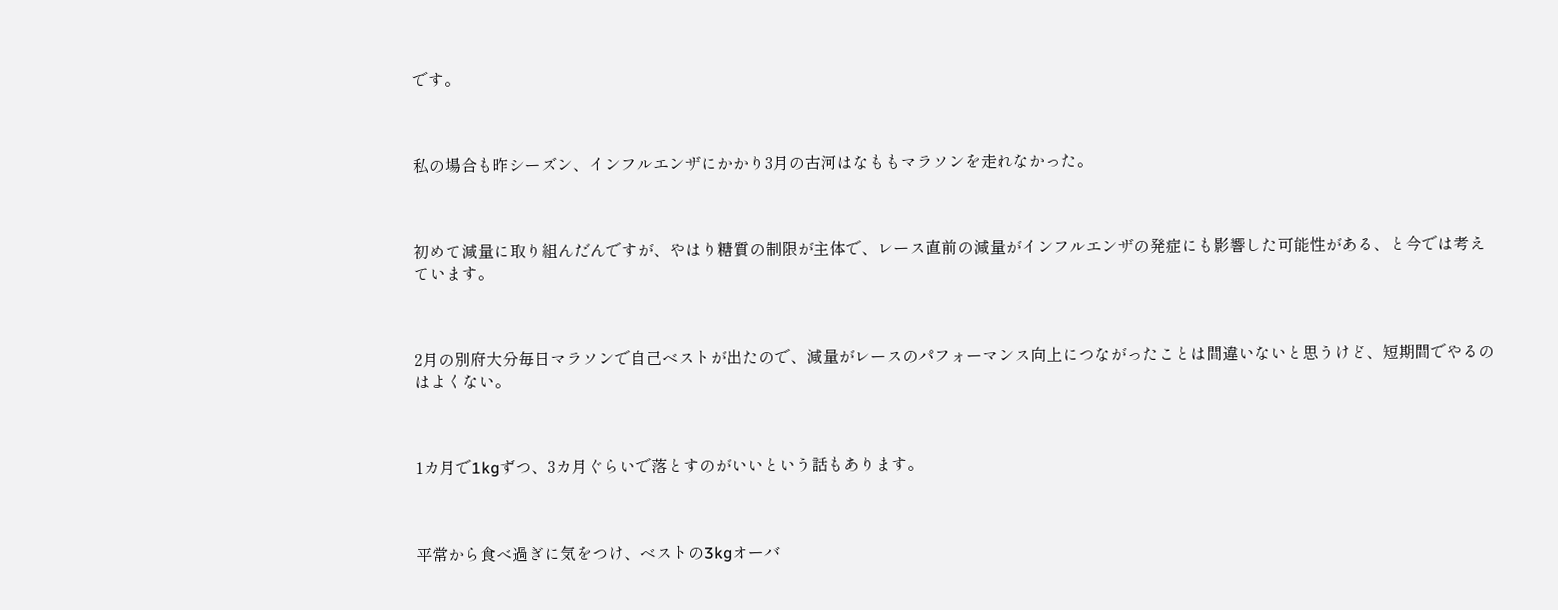です。



私の場合も昨シーズン、インフルエンザにかかり3月の古河はなももマラソンを走れなかった。



初めて減量に取り組んだんですが、やはり糖質の制限が主体で、レース直前の減量がインフルエンザの発症にも影響した可能性がある、と今では考えています。



2月の別府大分毎日マラソンで自己ベストが出たので、減量がレースのパフォーマンス向上につながったことは間違いないと思うけど、短期間でやるのはよくない。



1カ月で1kgずつ、3カ月ぐらいで落とすのがいいという話もあります。



平常から食べ過ぎに気をつけ、ベストの3kgオーバ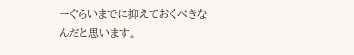ーぐらいまでに抑えておくべきなんだと思います。